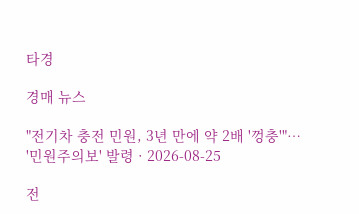타경

경매 뉴스

"전기차 충전 민원, 3년 만에 약 2배 '껑충'"… '민원주의보' 발령 · 2026-08-25

전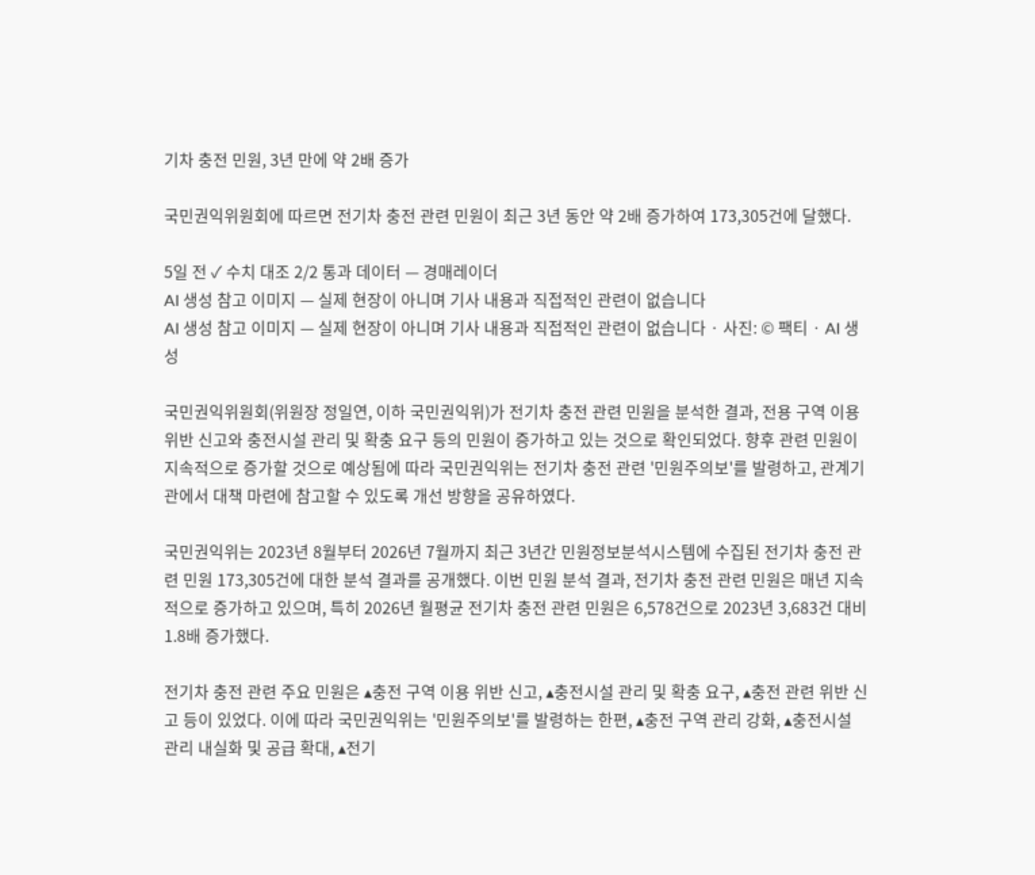기차 충전 민원, 3년 만에 약 2배 증가

국민권익위원회에 따르면 전기차 충전 관련 민원이 최근 3년 동안 약 2배 증가하여 173,305건에 달했다.

5일 전 ✓ 수치 대조 2/2 통과 데이터 — 경매레이더
AI 생성 참고 이미지 — 실제 현장이 아니며 기사 내용과 직접적인 관련이 없습니다
AI 생성 참고 이미지 — 실제 현장이 아니며 기사 내용과 직접적인 관련이 없습니다 · 사진: © 팩티 · AI 생성

국민권익위원회(위원장 정일연, 이하 국민권익위)가 전기차 충전 관련 민원을 분석한 결과, 전용 구역 이용 위반 신고와 충전시설 관리 및 확충 요구 등의 민원이 증가하고 있는 것으로 확인되었다. 향후 관련 민원이 지속적으로 증가할 것으로 예상됨에 따라 국민권익위는 전기차 충전 관련 '민원주의보'를 발령하고, 관계기관에서 대책 마련에 참고할 수 있도록 개선 방향을 공유하였다.

국민권익위는 2023년 8월부터 2026년 7월까지 최근 3년간 민원정보분석시스템에 수집된 전기차 충전 관련 민원 173,305건에 대한 분석 결과를 공개했다. 이번 민원 분석 결과, 전기차 충전 관련 민원은 매년 지속적으로 증가하고 있으며, 특히 2026년 월평균 전기차 충전 관련 민원은 6,578건으로 2023년 3,683건 대비 1.8배 증가했다.

전기차 충전 관련 주요 민원은 ▴충전 구역 이용 위반 신고, ▴충전시설 관리 및 확충 요구, ▴충전 관련 위반 신고 등이 있었다. 이에 따라 국민권익위는 '민원주의보'를 발령하는 한편, ▴충전 구역 관리 강화, ▴충전시설 관리 내실화 및 공급 확대, ▴전기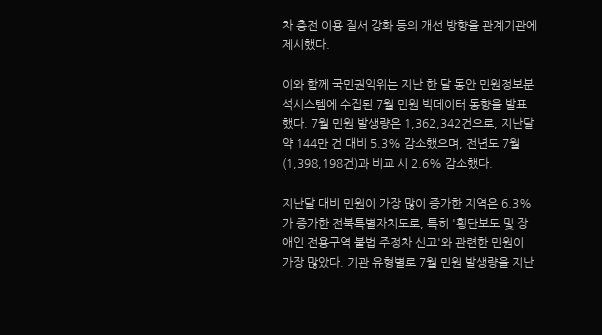차 충전 이용 질서 강화 등의 개선 방향을 관계기관에 제시했다.

이와 함께 국민권익위는 지난 한 달 동안 민원정보분석시스템에 수집된 7월 민원 빅데이터 동향을 발표했다. 7월 민원 발생량은 1,362,342건으로, 지난달 약 144만 건 대비 5.3% 감소했으며, 전년도 7월(1,398,198건)과 비교 시 2.6% 감소했다.

지난달 대비 민원이 가장 많이 증가한 지역은 6.3%가 증가한 전북특별자치도로, 특히 '횡단보도 및 장애인 전용구역 불법 주정차 신고'와 관련한 민원이 가장 많았다. 기관 유형별로 7월 민원 발생량을 지난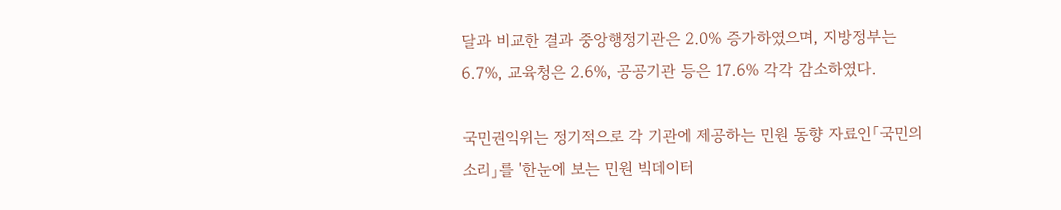달과 비교한 결과 중앙행정기관은 2.0% 증가하였으며, 지방정부는 6.7%, 교육청은 2.6%, 공공기관 등은 17.6% 각각 감소하였다.

국민권익위는 정기적으로 각 기관에 제공하는 민원 동향 자료인「국민의 소리」를 '한눈에 보는 민원 빅데이터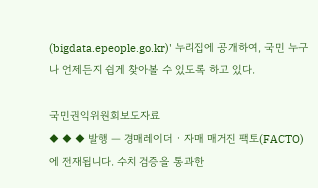(bigdata.epeople.go.kr)' 누리집에 공개하여, 국민 누구나 언제든지 쉽게 찾아볼 수 있도록 하고 있다.

국민권익위원회보도자료
◆ ◆ ◆ 발행 — 경매레이더 · 자매 매거진 팩토(FACTO)에 전재됩니다. 수치 검증을 통과한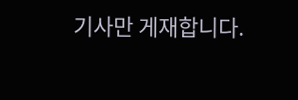기사만 게재합니다.